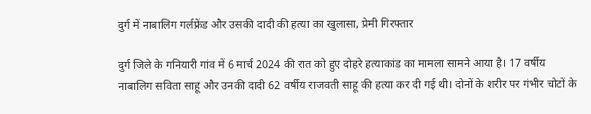दुर्ग में नाबालिग गर्लफ्रेंड और उसकी दादी की हत्या का खुलासा, प्रेमी गिरफ्तार

दुर्ग जिले के गनियारी गांव में 6 मार्च 2024 की रात को हुए दोहरे हत्याकांड का मामला सामने आया है। 17 वर्षीय नाबालिग सविता साहू और उनकी दादी 62 वर्षीय राजवती साहू की हत्या कर दी गई थी। दोनों के शरीर पर गंभीर चोटों के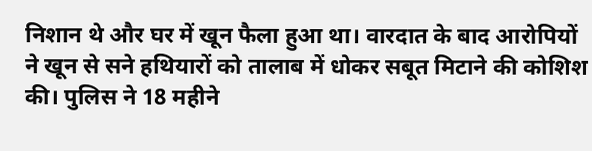निशान थे और घर में खून फैला हुआ था। वारदात के बाद आरोपियों ने खून से सने हथियारों को तालाब में धोकर सबूत मिटाने की कोशिश की। पुलिस ने 18 महीने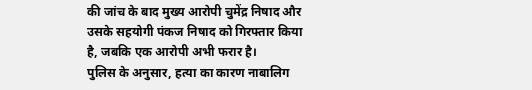की जांच के बाद मुख्य आरोपी चुमेंद्र निषाद और उसके सहयोगी पंकज निषाद को गिरफ्तार किया है, जबकि एक आरोपी अभी फरार है।
पुलिस के अनुसार, हत्या का कारण नाबालिग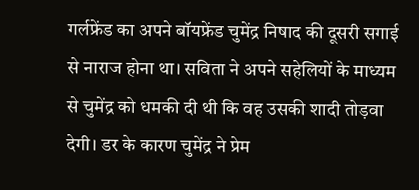गर्लफ्रेंड का अपने बॉयफ्रेंड चुमेंद्र निषाद की दूसरी सगाई से नाराज होना था। सविता ने अपने सहेलियों के माध्यम से चुमेंद्र को धमकी दी थी कि वह उसकी शादी तोड़वा देगी। डर के कारण चुमेंद्र ने प्रेम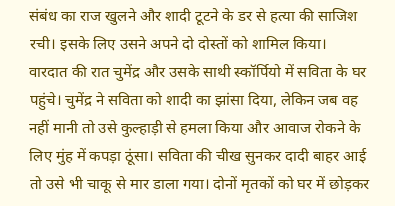संबंध का राज खुलने और शादी टूटने के डर से हत्या की साजिश रची। इसके लिए उसने अपने दो दोस्तों को शामिल किया।
वारदात की रात चुमेंद्र और उसके साथी स्कॉर्पियो में सविता के घर पहुंचे। चुमेंद्र ने सविता को शादी का झांसा दिया, लेकिन जब वह नहीं मानी तो उसे कुल्हाड़ी से हमला किया और आवाज रोकने के लिए मुंह में कपड़ा ठूंसा। सविता की चीख सुनकर दादी बाहर आई तो उसे भी चाकू से मार डाला गया। दोनों मृतकों को घर में छोड़कर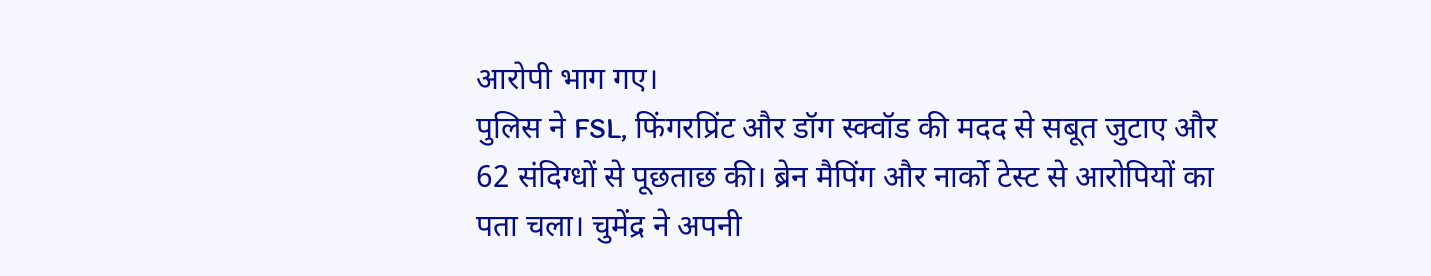आरोपी भाग गए।
पुलिस ने FSL, फिंगरप्रिंट और डॉग स्क्वॉड की मदद से सबूत जुटाए और 62 संदिग्धों से पूछताछ की। ब्रेन मैपिंग और नार्को टेस्ट से आरोपियों का पता चला। चुमेंद्र ने अपनी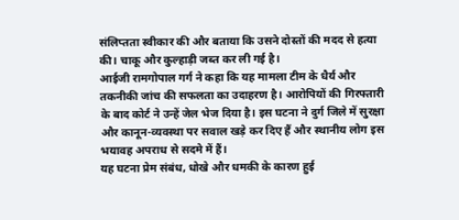संलिप्तता स्वीकार की और बताया कि उसने दोस्तों की मदद से हत्या की। चाकू और कुल्हाड़ी जब्त कर ली गई है।
आईजी रामगोपाल गर्ग ने कहा कि यह मामला टीम के धैर्य और तकनीकी जांच की सफलता का उदाहरण है। आरोपियों की गिरफ्तारी के बाद कोर्ट ने उन्हें जेल भेज दिया है। इस घटना ने दुर्ग जिले में सुरक्षा और कानून-व्यवस्था पर सवाल खड़े कर दिए हैं और स्थानीय लोग इस भयावह अपराध से सदमे में हैं।
यह घटना प्रेम संबंध, धोखे और धमकी के कारण हुई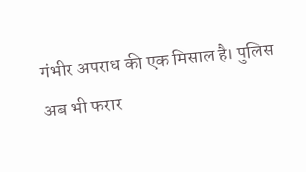गंभीर अपराध की एक मिसाल है। पुलिस अब भी फरार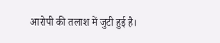आरोपी की तलाश में जुटी हुई है।